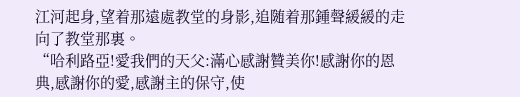江河起身,望着那遠處教堂的身影,追随着那鍾聲緩緩的走向了教堂那裏。
“哈利路亞!愛我們的天父:滿心感謝贊美你!感謝你的恩典,感謝你的愛,感謝主的保守,使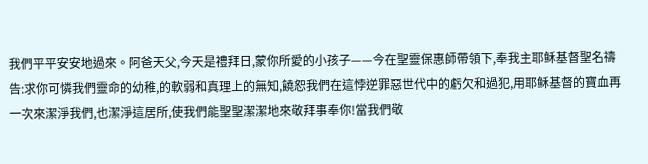我們平平安安地過來。阿爸天父,今天是禮拜日,蒙你所愛的小孩子——今在聖靈保惠師帶領下,奉我主耶稣基督聖名禱告:求你可憐我們靈命的幼稚,的軟弱和真理上的無知,饒恕我們在這悖逆罪惡世代中的虧欠和過犯,用耶稣基督的寶血再一次來潔淨我們,也潔淨這居所,使我們能聖聖潔潔地來敬拜事奉你!當我們敬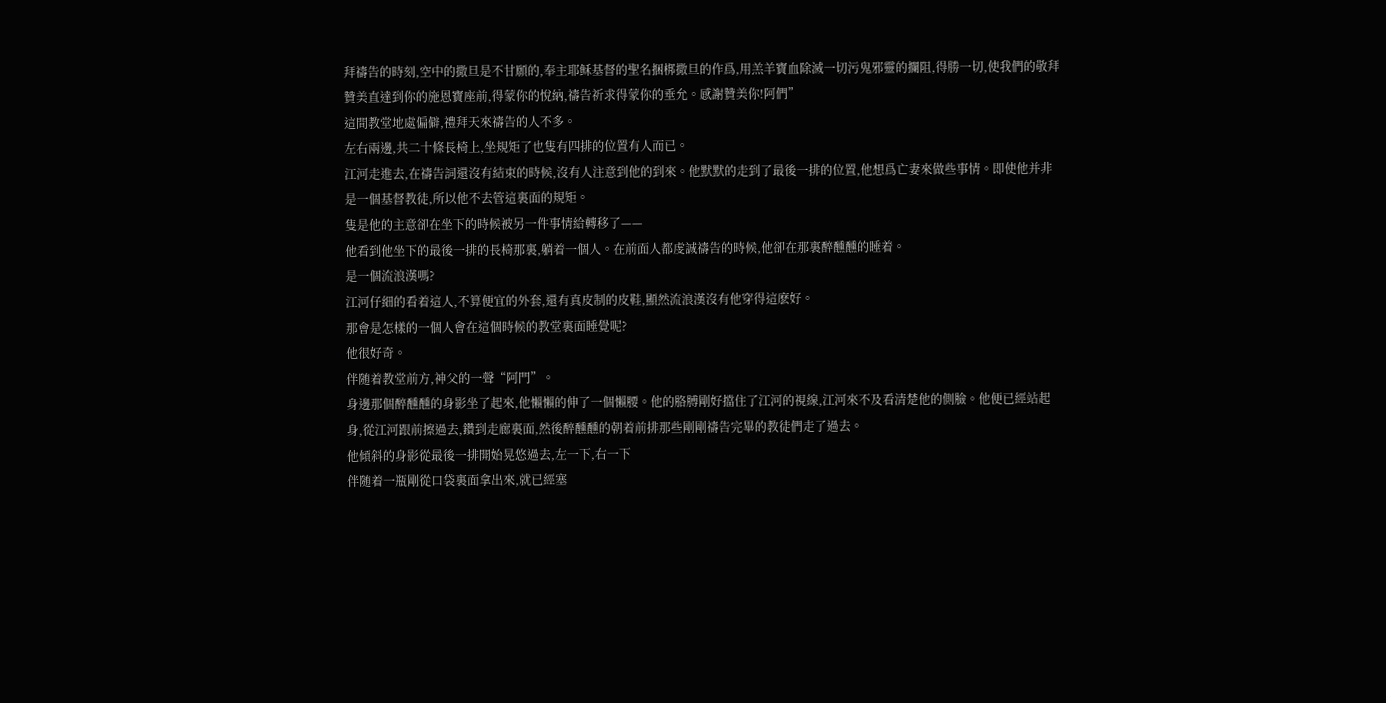拜禱告的時刻,空中的撒旦是不甘願的,奉主耶稣基督的聖名捆梆撒旦的作爲,用羔羊寶血除滅一切污鬼邪靈的攔阻,得勝一切,使我們的敬拜贊美直達到你的施恩寶座前,得蒙你的悅納,禱告祈求得蒙你的垂允。感謝贊美你!阿們”
這間教堂地處偏僻,禮拜天來禱告的人不多。
左右兩邊,共二十條長椅上,坐規矩了也隻有四排的位置有人而已。
江河走進去,在禱告詞還沒有結束的時候,沒有人注意到他的到來。他默默的走到了最後一排的位置,他想爲亡妻來做些事情。即使他并非是一個基督教徒,所以他不去管這裏面的規矩。
隻是他的主意卻在坐下的時候被另一件事情給轉移了——
他看到他坐下的最後一排的長椅那裏,躺着一個人。在前面人都虔誠禱告的時候,他卻在那裏醉醺醺的睡着。
是一個流浪漢嗎?
江河仔細的看着這人,不算便宜的外套,還有真皮制的皮鞋,顯然流浪漢沒有他穿得這麽好。
那會是怎樣的一個人會在這個時候的教堂裏面睡覺呢?
他很好奇。
伴随着教堂前方,神父的一聲“阿門”。
身邊那個醉醺醺的身影坐了起來,他懶懶的伸了一個懶腰。他的胳膊剛好擋住了江河的視線,江河來不及看清楚他的側臉。他便已經站起身,從江河跟前擦過去,鑽到走廊裏面,然後醉醺醺的朝着前排那些剛剛禱告完畢的教徒們走了過去。
他傾斜的身影從最後一排開始晃悠過去,左一下,右一下
伴随着一瓶剛從口袋裏面拿出來,就已經塞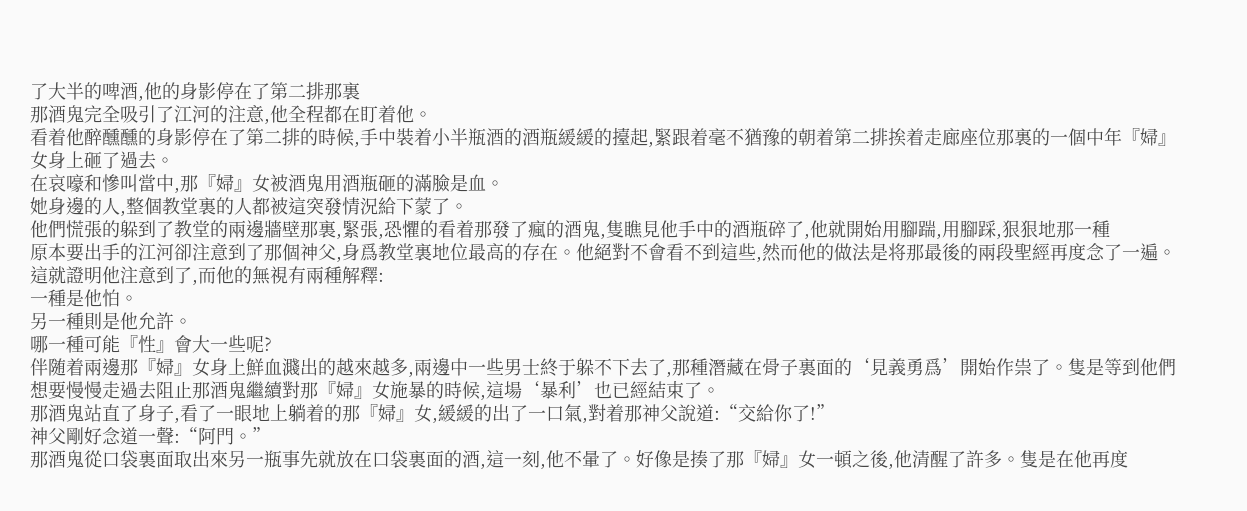了大半的啤酒,他的身影停在了第二排那裏
那酒鬼完全吸引了江河的注意,他全程都在盯着他。
看着他醉醺醺的身影停在了第二排的時候,手中裝着小半瓶酒的酒瓶緩緩的擡起,緊跟着毫不猶豫的朝着第二排挨着走廊座位那裏的一個中年『婦』女身上砸了過去。
在哀嚎和慘叫當中,那『婦』女被酒鬼用酒瓶砸的滿臉是血。
她身邊的人,整個教堂裏的人都被這突發情況給下蒙了。
他們慌張的躲到了教堂的兩邊牆壁那裏,緊張,恐懼的看着那發了瘋的酒鬼,隻瞧見他手中的酒瓶碎了,他就開始用腳踹,用腳踩,狠狠地那一種
原本要出手的江河卻注意到了那個神父,身爲教堂裏地位最高的存在。他絕對不會看不到這些,然而他的做法是将那最後的兩段聖經再度念了一遍。這就證明他注意到了,而他的無視有兩種解釋:
一種是他怕。
另一種則是他允許。
哪一種可能『性』會大一些呢?
伴随着兩邊那『婦』女身上鮮血濺出的越來越多,兩邊中一些男士終于躲不下去了,那種潛藏在骨子裏面的‘見義勇爲’開始作祟了。隻是等到他們想要慢慢走過去阻止那酒鬼繼續對那『婦』女施暴的時候,這場‘暴利’也已經結束了。
那酒鬼站直了身子,看了一眼地上躺着的那『婦』女,緩緩的出了一口氣,對着那神父說道:“交給你了!”
神父剛好念道一聲:“阿門。”
那酒鬼從口袋裏面取出來另一瓶事先就放在口袋裏面的酒,這一刻,他不暈了。好像是揍了那『婦』女一頓之後,他清醒了許多。隻是在他再度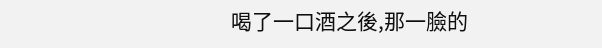喝了一口酒之後,那一臉的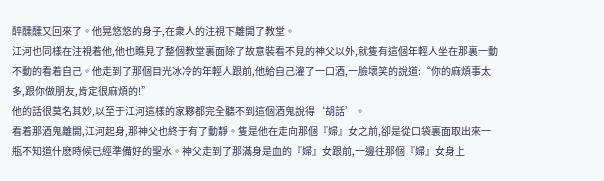醉醺醺又回來了。他晃悠悠的身子,在衆人的注視下離開了教堂。
江河也同樣在注視着他,他也瞧見了整個教堂裏面除了故意裝看不見的神父以外,就隻有這個年輕人坐在那裏一動不動的看着自己。他走到了那個目光冰冷的年輕人跟前,他給自己灌了一口酒,一臉壞笑的說道:“你的麻煩事太多,跟你做朋友,肯定很麻煩的!”
他的話很莫名其妙,以至于江河這樣的家夥都完全聽不到這個酒鬼說得‘胡話’。
看着那酒鬼離開,江河起身,那神父也終于有了動靜。隻是他在走向那個『婦』女之前,卻是從口袋裏面取出來一瓶不知道什麽時候已經準備好的聖水。神父走到了那滿身是血的『婦』女跟前,一邊往那個『婦』女身上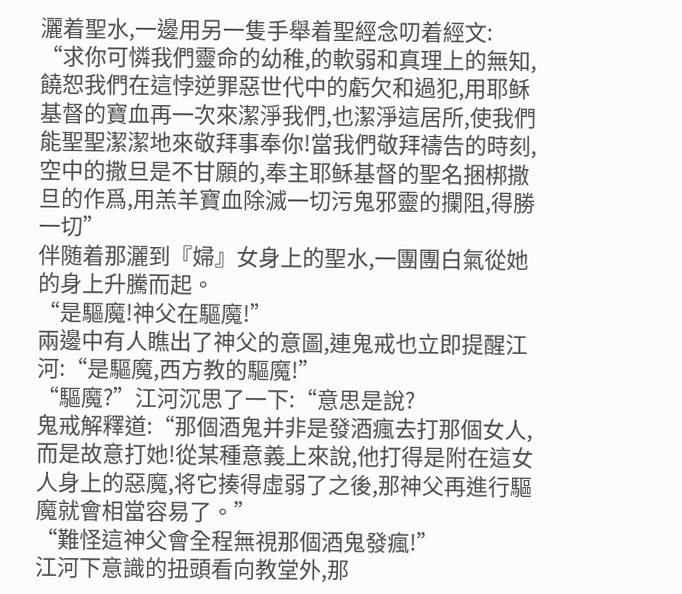灑着聖水,一邊用另一隻手舉着聖經念叨着經文:
“求你可憐我們靈命的幼稚,的軟弱和真理上的無知,饒恕我們在這悖逆罪惡世代中的虧欠和過犯,用耶稣基督的寶血再一次來潔淨我們,也潔淨這居所,使我們能聖聖潔潔地來敬拜事奉你!當我們敬拜禱告的時刻,空中的撒旦是不甘願的,奉主耶稣基督的聖名捆梆撒旦的作爲,用羔羊寶血除滅一切污鬼邪靈的攔阻,得勝一切”
伴随着那灑到『婦』女身上的聖水,一團團白氣從她的身上升騰而起。
“是驅魔!神父在驅魔!”
兩邊中有人瞧出了神父的意圖,連鬼戒也立即提醒江河:“是驅魔,西方教的驅魔!”
“驅魔?”江河沉思了一下:“意思是說?
鬼戒解釋道:“那個酒鬼并非是發酒瘋去打那個女人,而是故意打她!從某種意義上來說,他打得是附在這女人身上的惡魔,将它揍得虛弱了之後,那神父再進行驅魔就會相當容易了。”
“難怪這神父會全程無視那個酒鬼發瘋!”
江河下意識的扭頭看向教堂外,那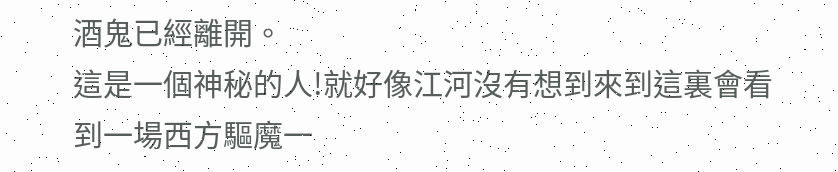酒鬼已經離開。
這是一個神秘的人!就好像江河沒有想到來到這裏會看到一場西方驅魔一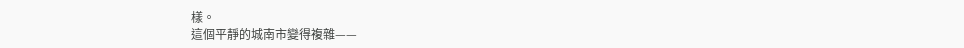樣。
這個平靜的城南市變得複雜——